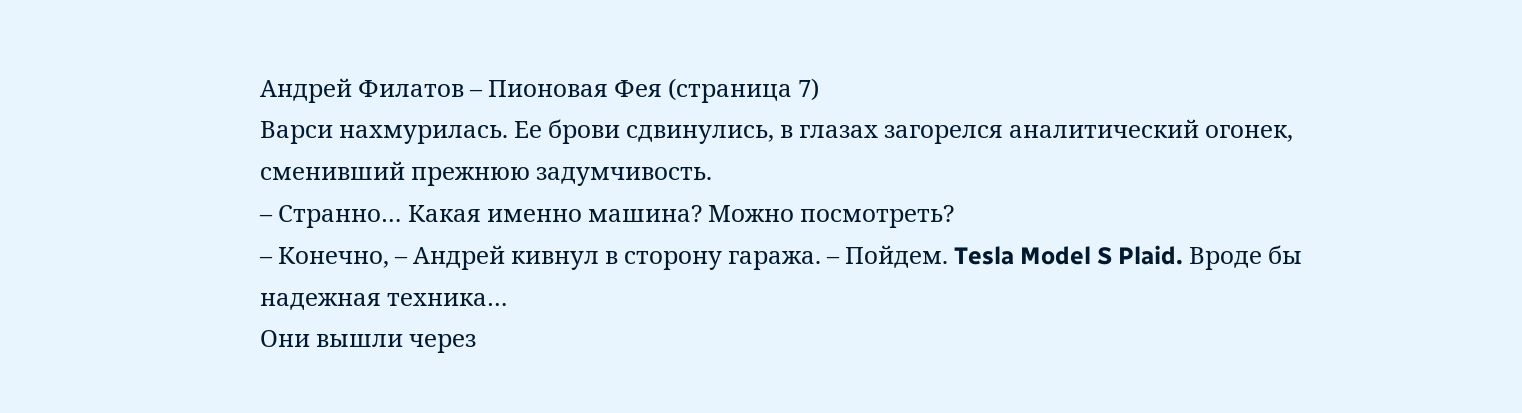Андрей Филатов – Пионовая Фея (страница 7)
Варси нахмурилась. Ее брови сдвинулись, в глазах загорелся аналитический огонек, сменивший прежнюю задумчивость.
– Странно… Какая именно машина? Можно посмотреть?
– Конечно, – Андрей кивнул в сторону гаража. – Пойдем. Tesla Model S Plaid. Вроде бы надежная техника…
Они вышли через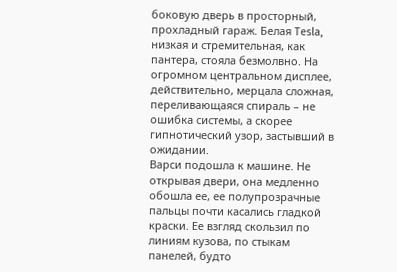боковую дверь в просторный, прохладный гараж. Белая Tesla, низкая и стремительная, как пантера, стояла безмолвно. На огромном центральном дисплее, действительно, мерцала сложная, переливающаяся спираль – не ошибка системы, а скорее гипнотический узор, застывший в ожидании.
Варси подошла к машине. Не открывая двери, она медленно обошла ее, ее полупрозрачные пальцы почти касались гладкой краски. Ее взгляд скользил по линиям кузова, по стыкам панелей, будто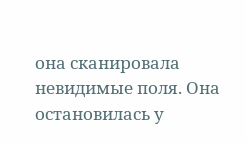она сканировала невидимые поля. Она остановилась у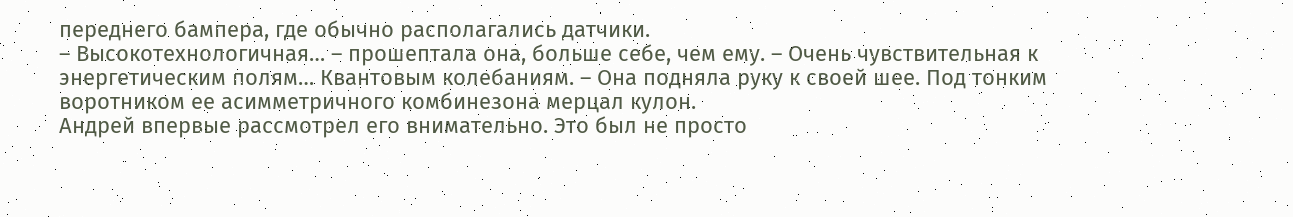переднего бампера, где обычно располагались датчики.
– Высокотехнологичная… – прошептала она, больше себе, чем ему. – Очень чувствительная к энергетическим полям… Квантовым колебаниям. – Она подняла руку к своей шее. Под тонким воротником ее асимметричного комбинезона мерцал кулон.
Андрей впервые рассмотрел его внимательно. Это был не просто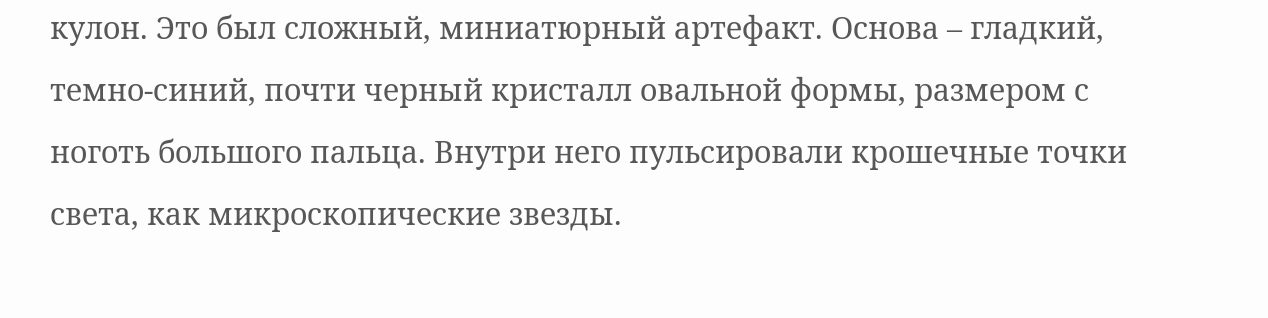кулон. Это был сложный, миниатюрный артефакт. Основа – гладкий, темно-синий, почти черный кристалл овальной формы, размером с ноготь большого пальца. Внутри него пульсировали крошечные точки света, как микроскопические звезды.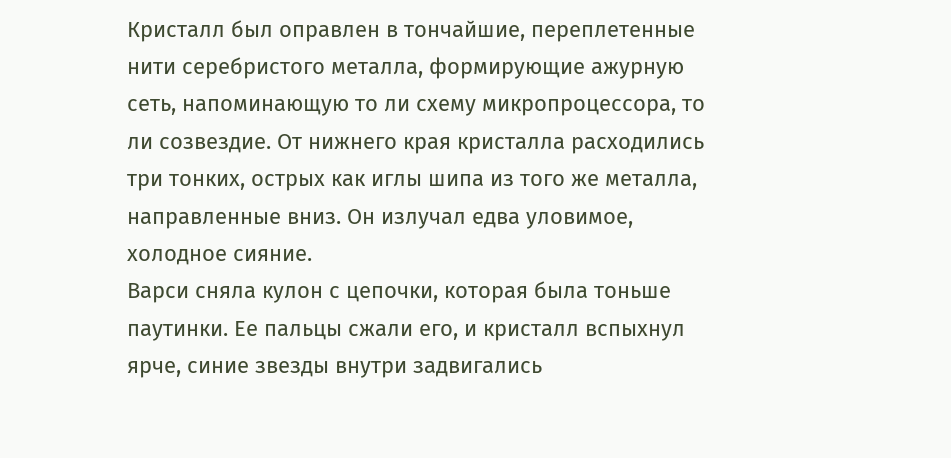Кристалл был оправлен в тончайшие, переплетенные нити серебристого металла, формирующие ажурную сеть, напоминающую то ли схему микропроцессора, то ли созвездие. От нижнего края кристалла расходились три тонких, острых как иглы шипа из того же металла, направленные вниз. Он излучал едва уловимое, холодное сияние.
Варси сняла кулон с цепочки, которая была тоньше паутинки. Ее пальцы сжали его, и кристалл вспыхнул ярче, синие звезды внутри задвигались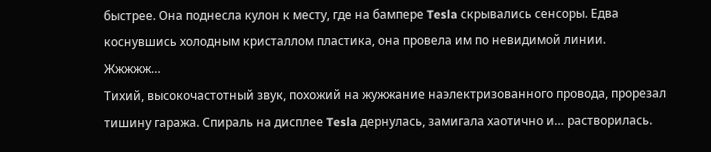быстрее. Она поднесла кулон к месту, где на бампере Tesla скрывались сенсоры. Едва коснувшись холодным кристаллом пластика, она провела им по невидимой линии.
Жжжжж…
Тихий, высокочастотный звук, похожий на жужжание наэлектризованного провода, прорезал тишину гаража. Спираль на дисплее Tesla дернулась, замигала хаотично и… растворилась.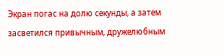Экран погас на долю секунды, а затем засветился привычным, дружелюбным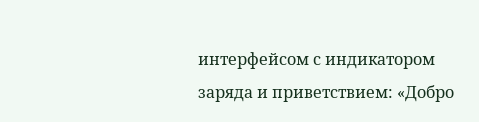интерфейсом с индикатором заряда и приветствием: «Добро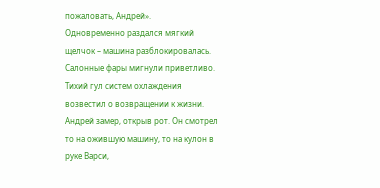пожаловать, Андрей».
Одновременно раздался мягкий щелчок – машина разблокировалась. Салонные фары мигнули приветливо. Тихий гул систем охлаждения возвестил о возвращении к жизни.
Андрей замер, открыв рот. Он смотрел то на ожившую машину, то на кулон в руке Варси,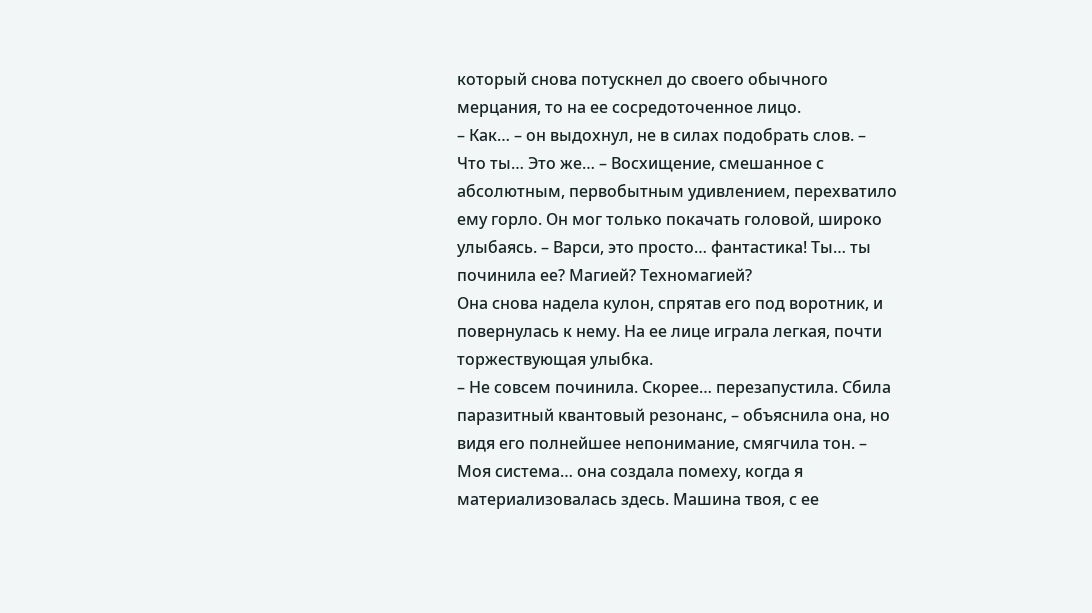который снова потускнел до своего обычного мерцания, то на ее сосредоточенное лицо.
– Как… – он выдохнул, не в силах подобрать слов. – Что ты… Это же… – Восхищение, смешанное с абсолютным, первобытным удивлением, перехватило ему горло. Он мог только покачать головой, широко улыбаясь. – Варси, это просто… фантастика! Ты… ты починила ее? Магией? Техномагией?
Она снова надела кулон, спрятав его под воротник, и повернулась к нему. На ее лице играла легкая, почти торжествующая улыбка.
– Не совсем починила. Скорее… перезапустила. Сбила паразитный квантовый резонанс, – объяснила она, но видя его полнейшее непонимание, смягчила тон. – Моя система… она создала помеху, когда я материализовалась здесь. Машина твоя, с ее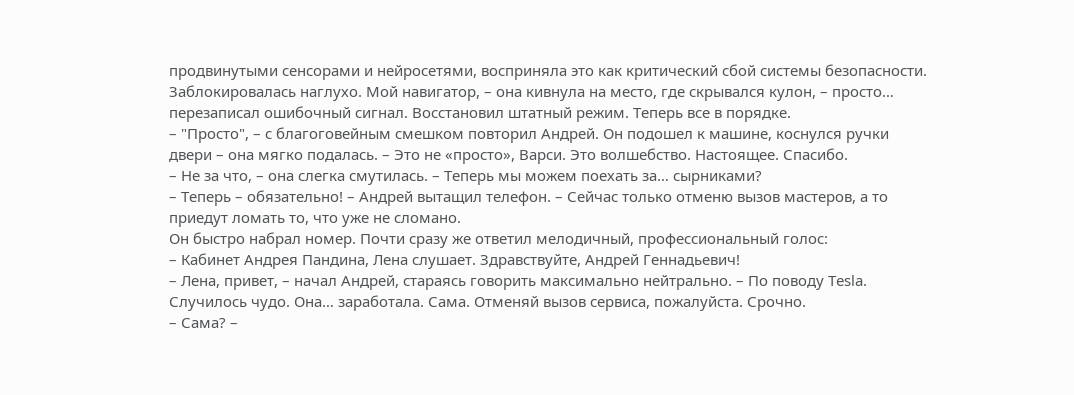продвинутыми сенсорами и нейросетями, восприняла это как критический сбой системы безопасности. Заблокировалась наглухо. Мой навигатор, – она кивнула на место, где скрывался кулон, – просто… перезаписал ошибочный сигнал. Восстановил штатный режим. Теперь все в порядке.
– "Просто", – с благоговейным смешком повторил Андрей. Он подошел к машине, коснулся ручки двери – она мягко подалась. – Это не «просто», Варси. Это волшебство. Настоящее. Спасибо.
– Не за что, – она слегка смутилась. – Теперь мы можем поехать за… сырниками?
– Теперь – обязательно! – Андрей вытащил телефон. – Сейчас только отменю вызов мастеров, а то приедут ломать то, что уже не сломано.
Он быстро набрал номер. Почти сразу же ответил мелодичный, профессиональный голос:
– Кабинет Андрея Пандина, Лена слушает. Здравствуйте, Андрей Геннадьевич!
– Лена, привет, – начал Андрей, стараясь говорить максимально нейтрально. – По поводу Tesla. Случилось чудо. Она… заработала. Сама. Отменяй вызов сервиса, пожалуйста. Срочно.
– Сама? –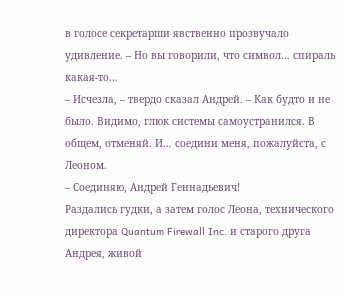в голосе секретарши явственно прозвучало удивление. – Но вы говорили, что символ… спираль какая-то…
– Исчезла, – твердо сказал Андрей. – Как будто и не было. Видимо, глюк системы самоустранился. В общем, отменяй. И… соедини меня, пожалуйста, с Леоном.
– Соединяю, Андрей Геннадьевич!
Раздались гудки, а затем голос Леона, технического директора Quantum Firewall Inc. и старого друга Андрея, живой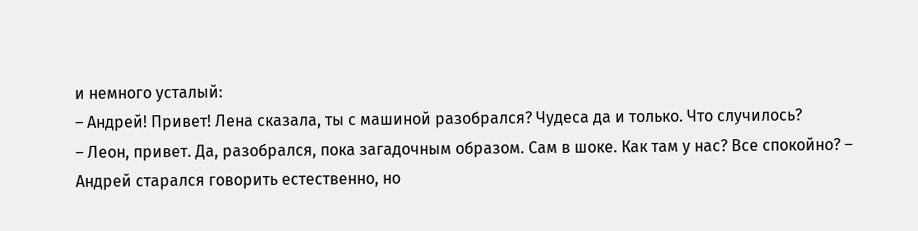и немного усталый:
– Андрей! Привет! Лена сказала, ты с машиной разобрался? Чудеса да и только. Что случилось?
– Леон, привет. Да, разобрался, пока загадочным образом. Сам в шоке. Как там у нас? Все спокойно? – Андрей старался говорить естественно, но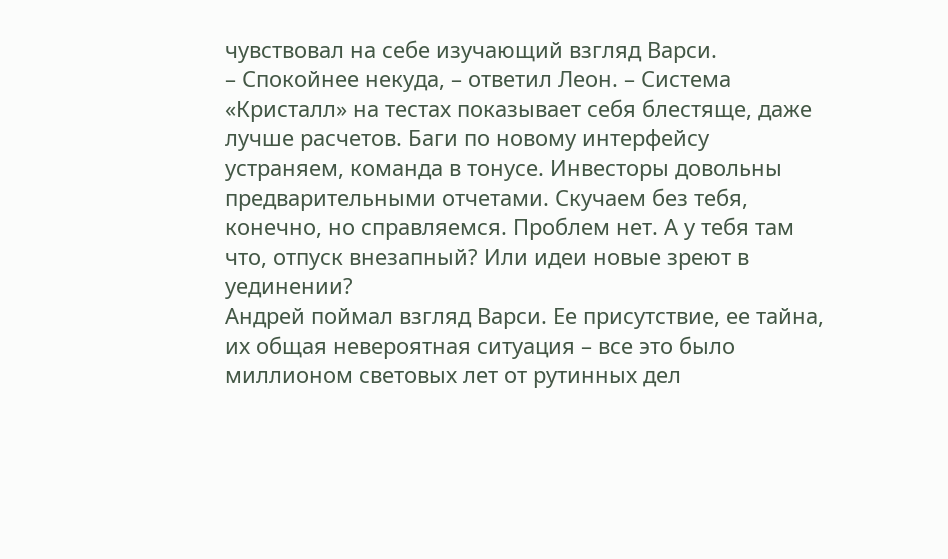чувствовал на себе изучающий взгляд Варси.
– Спокойнее некуда, – ответил Леон. – Система «Кристалл» на тестах показывает себя блестяще, даже лучше расчетов. Баги по новому интерфейсу устраняем, команда в тонусе. Инвесторы довольны предварительными отчетами. Скучаем без тебя, конечно, но справляемся. Проблем нет. А у тебя там что, отпуск внезапный? Или идеи новые зреют в уединении?
Андрей поймал взгляд Варси. Ее присутствие, ее тайна, их общая невероятная ситуация – все это было миллионом световых лет от рутинных дел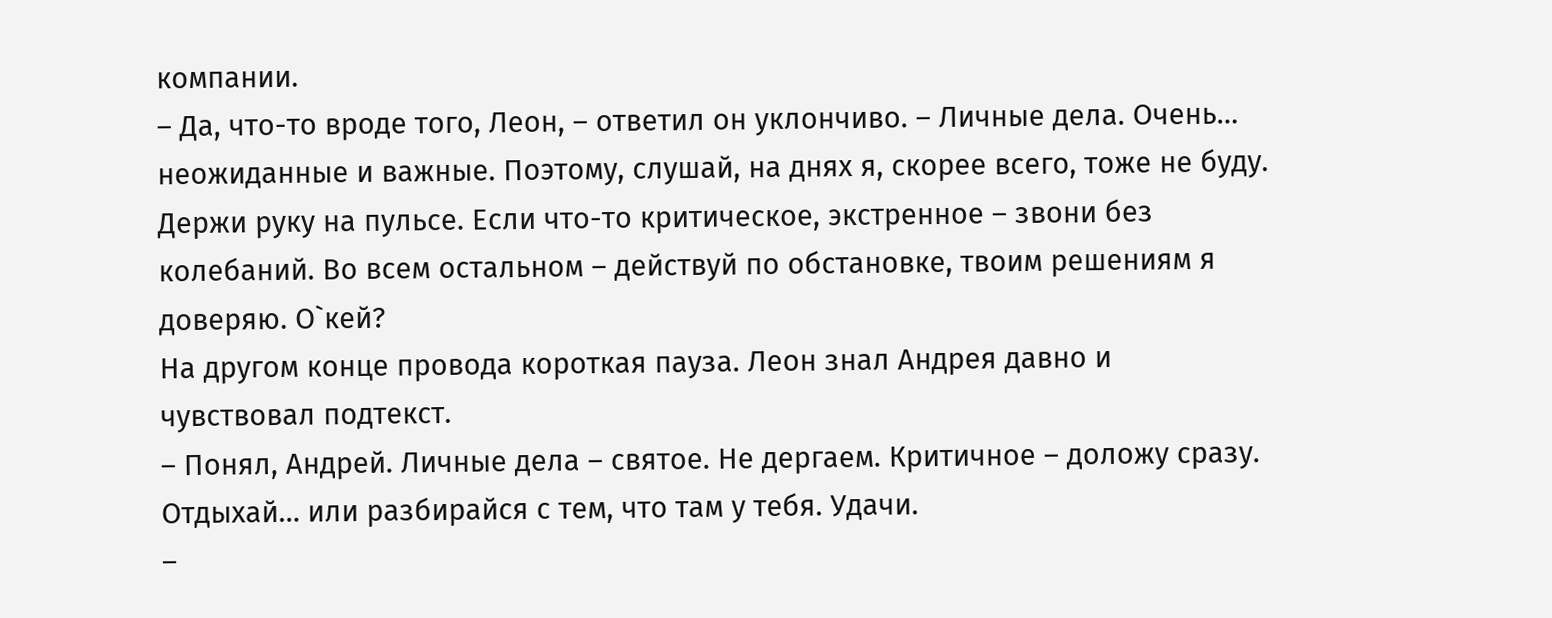компании.
– Да, что-то вроде того, Леон, – ответил он уклончиво. – Личные дела. Очень… неожиданные и важные. Поэтому, слушай, на днях я, скорее всего, тоже не буду. Держи руку на пульсе. Если что-то критическое, экстренное – звони без колебаний. Во всем остальном – действуй по обстановке, твоим решениям я доверяю. О`кей?
На другом конце провода короткая пауза. Леон знал Андрея давно и чувствовал подтекст.
– Понял, Андрей. Личные дела – святое. Не дергаем. Критичное – доложу сразу. Отдыхай… или разбирайся с тем, что там у тебя. Удачи.
–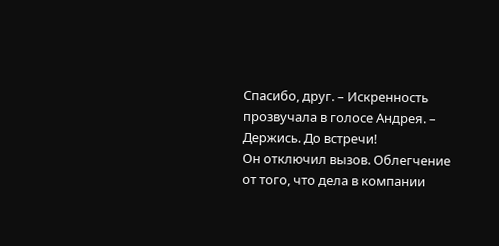Спасибо, друг. – Искренность прозвучала в голосе Андрея. – Держись. До встречи!
Он отключил вызов. Облегчение от того, что дела в компании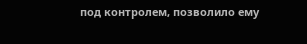под контролем, позволило ему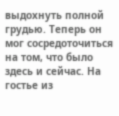выдохнуть полной грудью. Теперь он мог сосредоточиться на том, что было здесь и сейчас. На гостье из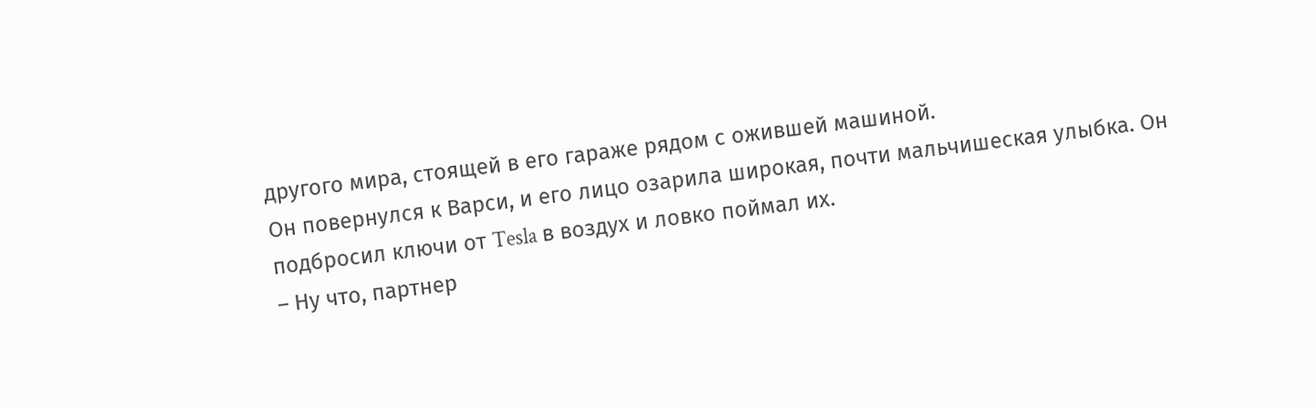другого мира, стоящей в его гараже рядом с ожившей машиной.
Он повернулся к Варси, и его лицо озарила широкая, почти мальчишеская улыбка. Он подбросил ключи от Tesla в воздух и ловко поймал их.
– Ну что, партнер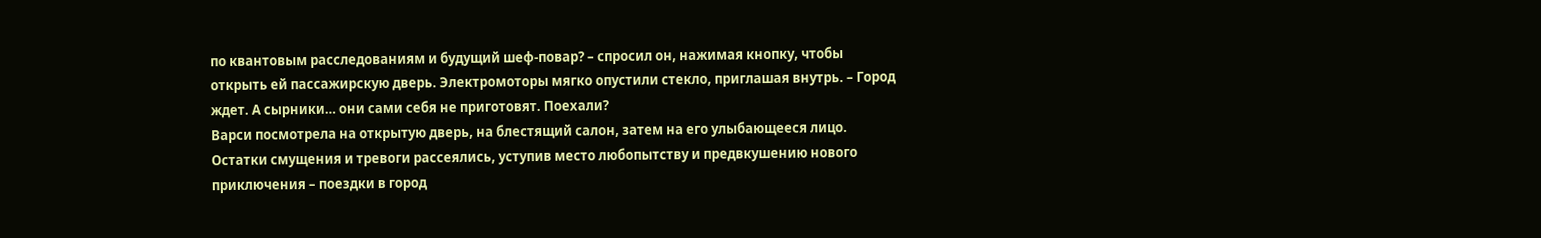по квантовым расследованиям и будущий шеф-повар? – спросил он, нажимая кнопку, чтобы открыть ей пассажирскую дверь. Электромоторы мягко опустили стекло, приглашая внутрь. – Город ждет. А сырники… они сами себя не приготовят. Поехали?
Варси посмотрела на открытую дверь, на блестящий салон, затем на его улыбающееся лицо. Остатки смущения и тревоги рассеялись, уступив место любопытству и предвкушению нового приключения – поездки в город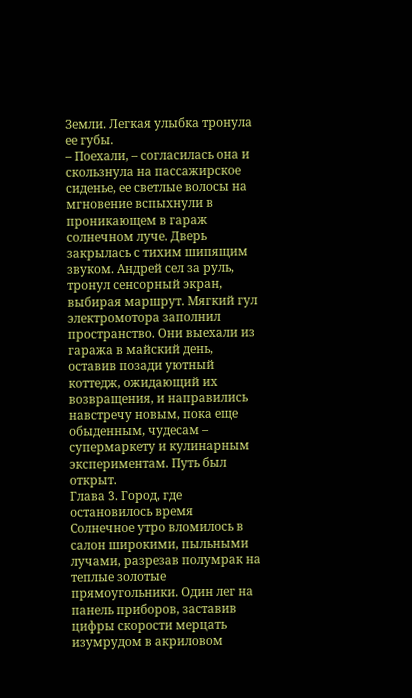Земли. Легкая улыбка тронула ее губы.
– Поехали, – согласилась она и скользнула на пассажирское сиденье, ее светлые волосы на мгновение вспыхнули в проникающем в гараж солнечном луче. Дверь закрылась с тихим шипящим звуком. Андрей сел за руль, тронул сенсорный экран, выбирая маршрут. Мягкий гул электромотора заполнил пространство. Они выехали из гаража в майский день, оставив позади уютный коттедж, ожидающий их возвращения, и направились навстречу новым, пока еще обыденным, чудесам – супермаркету и кулинарным экспериментам. Путь был открыт.
Глава 3. Город, где остановилось время
Солнечное утро вломилось в салон широкими, пыльными лучами, разрезав полумрак на теплые золотые прямоугольники. Один лег на панель приборов, заставив цифры скорости мерцать изумрудом в акриловом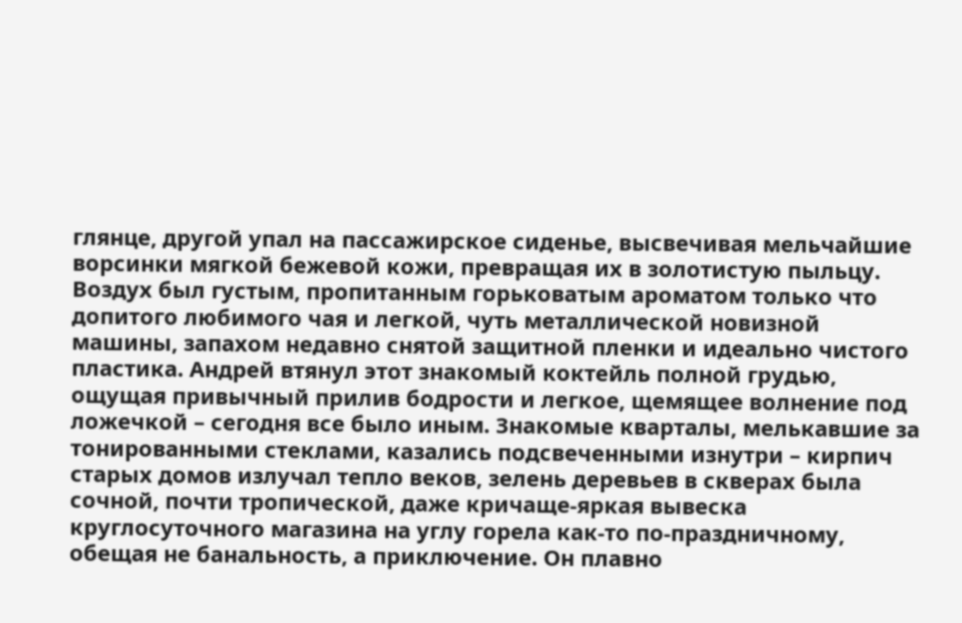глянце, другой упал на пассажирское сиденье, высвечивая мельчайшие ворсинки мягкой бежевой кожи, превращая их в золотистую пыльцу. Воздух был густым, пропитанным горьковатым ароматом только что допитого любимого чая и легкой, чуть металлической новизной машины, запахом недавно снятой защитной пленки и идеально чистого пластика. Андрей втянул этот знакомый коктейль полной грудью, ощущая привычный прилив бодрости и легкое, щемящее волнение под ложечкой – сегодня все было иным. Знакомые кварталы, мелькавшие за тонированными стеклами, казались подсвеченными изнутри – кирпич старых домов излучал тепло веков, зелень деревьев в скверах была сочной, почти тропической, даже кричаще-яркая вывеска круглосуточного магазина на углу горела как-то по-праздничному, обещая не банальность, а приключение. Он плавно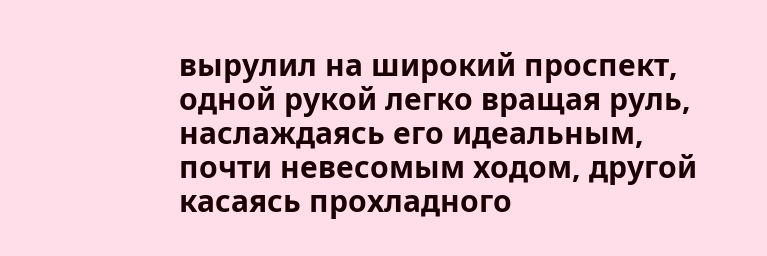вырулил на широкий проспект, одной рукой легко вращая руль, наслаждаясь его идеальным, почти невесомым ходом, другой касаясь прохладного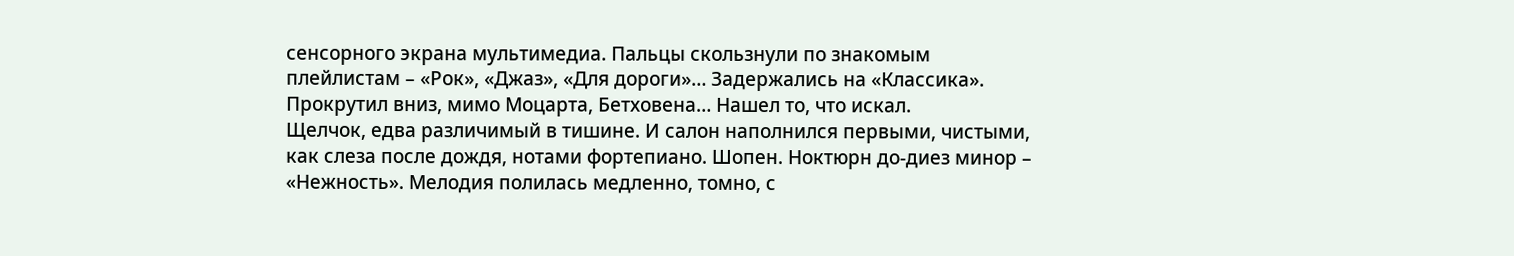сенсорного экрана мультимедиа. Пальцы скользнули по знакомым плейлистам – «Рок», «Джаз», «Для дороги»… Задержались на «Классика». Прокрутил вниз, мимо Моцарта, Бетховена… Нашел то, что искал.
Щелчок, едва различимый в тишине. И салон наполнился первыми, чистыми, как слеза после дождя, нотами фортепиано. Шопен. Ноктюрн до-диез минор – «Нежность». Мелодия полилась медленно, томно, с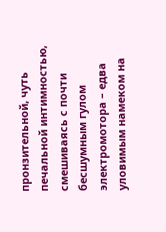пронзительной, чуть печальной интимностью, смешиваясь с почти бесшумным гулом электромотора – едва уловимым намеком на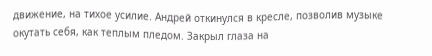движение, на тихое усилие. Андрей откинулся в кресле, позволив музыке окутать себя, как теплым пледом. Закрыл глаза на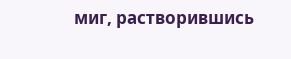миг, растворившись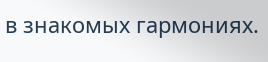в знакомых гармониях.